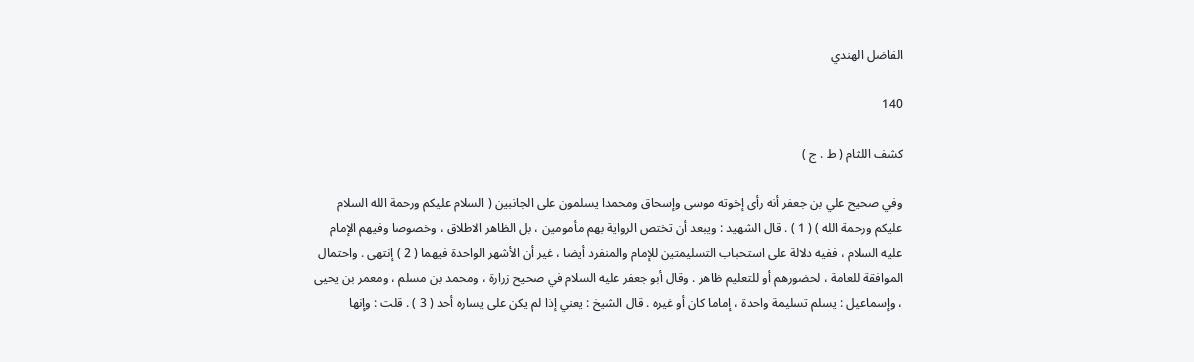الفاضل الهندي

140

كشف اللثام ( ط . ج )

وفي صحيح علي بن جعفر أنه رأى إخوته موسى وإسحاق ومحمدا يسلمون على الجانبين ( السلام عليكم ورحمة الله السلام عليكم ورحمة الله ) ( 1 ) . قال الشهيد : ويبعد أن تختص الرواية بهم مأمومين ، بل الظاهر الاطلاق ، وخصوصا وفيهم الإمام عليه السلام ، ففيه دلالة على استحباب التسليمتين للإمام والمنفرد أيضا ، غير أن الأشهر الواحدة فيهما ( 2 ) إنتهى . واحتمال الموافقة للعامة ، لحضورهم أو للتعليم ظاهر . وقال أبو جعفر عليه السلام في صحيح زرارة ، ومحمد بن مسلم ، ومعمر بن يحيى ، وإسماعيل : يسلم تسليمة واحدة ، إماما كان أو غيره . قال الشيخ : يعني إذا لم يكن على يساره أحد ( 3 ) . قلت : وإنها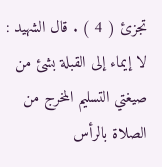تجزئ ( 4 ) . قال الشهيد : لا إيماء إلى القبلة بشئ من صيغتي التسليم المخرج من الصلاة بالرأس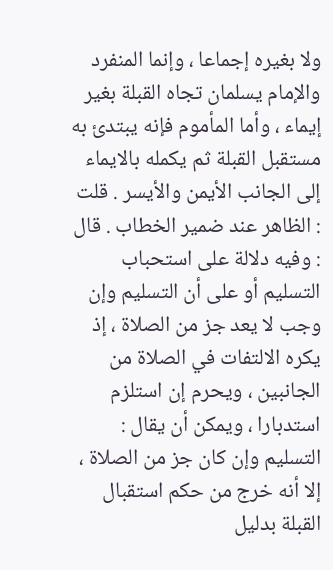ولا بغيره إجماعا ، وإنما المنفرد والإمام يسلمان تجاه القبلة بغير إيماء ، وأما المأموم فإنه يبتدئ به مستقبل القبلة ثم يكمله بالايماء إلى الجانب الأيمن والأيسر . قلت : الظاهر عند ضمير الخطاب . قال : وفيه دلالة على استحباب التسليم أو على أن التسليم وإن وجب لا يعد جز من الصلاة ، إذ يكره الالتفات في الصلاة من الجانبين ، ويحرم إن استلزم استدبارا ، ويمكن أن يقال : التسليم وإن كان جز من الصلاة ، إلا أنه خرج من حكم استقبال القبلة بدليل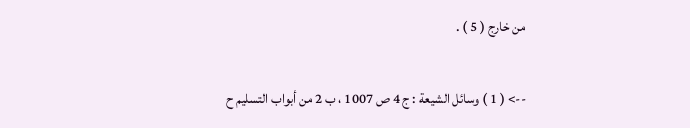من خارج ( 5 ) .

--> ( 1 ) وسائل الشيعة : ج 4 ص 1007 ، ب 2 من أبواب التسليم ح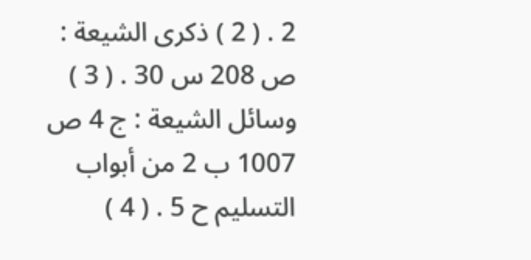2 . ( 2 ) ذكرى الشيعة : ص 208 س 30 . ( 3 ) وسائل الشيعة : ج 4 ص 1007 ب 2 من أبواب التسليم ح 5 . ( 4 )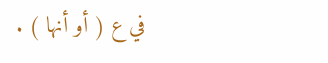في ع ( أو أنها ) .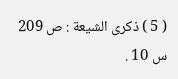( 5 ) ذكرى الشيعة : ص 209 س 10 .